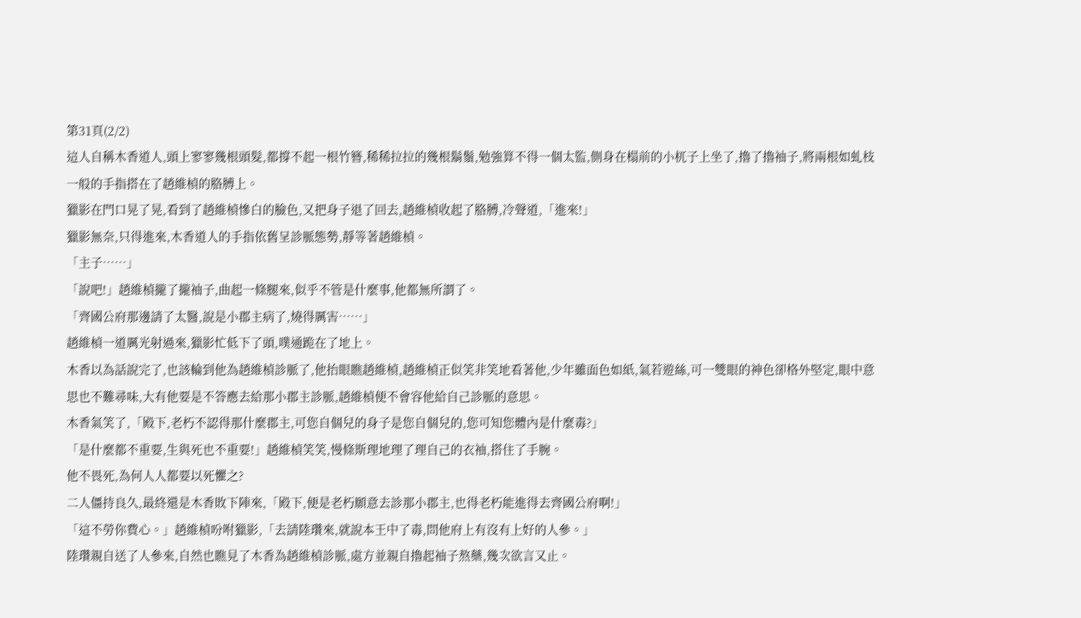第31頁(2/2)
這人自稱木香道人,頭上寥寥幾根頭髮,都撐不起一根竹簪,稀稀拉拉的幾根鬍鬚,勉強算不得一個太監,側身在榻前的小杌子上坐了,擼了擼袖子,將兩根如虬枝一般的手指搭在了趙維楨的胳膊上。
獵影在門口晃了晃,看到了趙維楨慘白的臉色,又把身子退了回去,趙維楨收起了胳膊,冷聲道,「進來!」
獵影無奈,只得進來,木香道人的手指依舊呈診脈態勢,靜等著趙維楨。
「主子……」
「說吧!」趙維楨攏了攏袖子,曲起一條腿來,似乎不管是什麼事,他都無所謂了。
「齊國公府那邊請了太醫,說是小郡主病了,燒得厲害……」
趙維楨一道厲光射過來,獵影忙低下了頭,噗通跪在了地上。
木香以為話說完了,也該輪到他為趙維楨診脈了,他抬眼瞧趙維楨,趙維楨正似笑非笑地看著他,少年雖面色如紙,氣若遊絲,可一雙眼的神色卻格外堅定,眼中意思也不難尋味,大有他要是不答應去給那小郡主診脈,趙維楨便不會容他給自己診脈的意思。
木香氣笑了,「殿下,老朽不認得那什麼郡主,可您自個兒的身子是您自個兒的,您可知您體內是什麼毒?」
「是什麼都不重要,生與死也不重要!」趙維楨笑笑,慢條斯理地理了理自己的衣袖,搭住了手腕。
他不畏死,為何人人都要以死懼之?
二人僵持良久,最終還是木香敗下陣來,「殿下,便是老朽願意去診那小郡主,也得老朽能進得去齊國公府啊!」
「這不勞你費心。」趙維楨吩咐獵影,「去請陸瓚來,就說本王中了毒,問他府上有沒有上好的人參。」
陸瓚親自送了人參來,自然也瞧見了木香為趙維楨診脈,處方並親自擼起袖子熬藥,幾次欲言又止。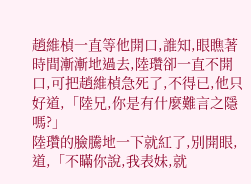趙維楨一直等他開口,誰知,眼瞧著時間漸漸地過去,陸瓚卻一直不開口,可把趙維楨急死了,不得已,他只好道,「陸兄,你是有什麼難言之隱嗎?」
陸瓚的臉騰地一下就紅了,別開眼,道,「不瞞你說,我表妹,就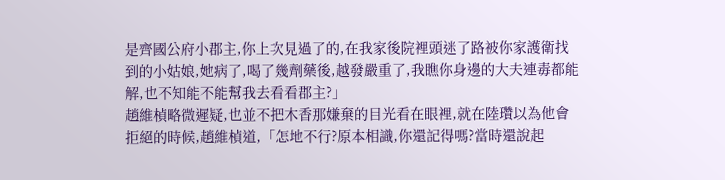是齊國公府小郡主,你上次見過了的,在我家後院裡頭迷了路被你家護衛找到的小姑娘,她病了,喝了幾劑藥後,越發嚴重了,我瞧你身邊的大夫連毒都能解,也不知能不能幫我去看看郡主?」
趙維楨略微遲疑,也並不把木香那嫌棄的目光看在眼裡,就在陸瓚以為他會拒絕的時候,趙維楨道,「怎地不行?原本相識,你還記得嗎?當時還說起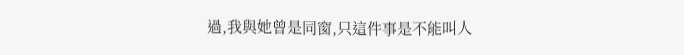過,我與她曾是同窗,只這件事是不能叫人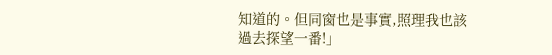知道的。但同窗也是事實,照理我也該過去探望一番!」